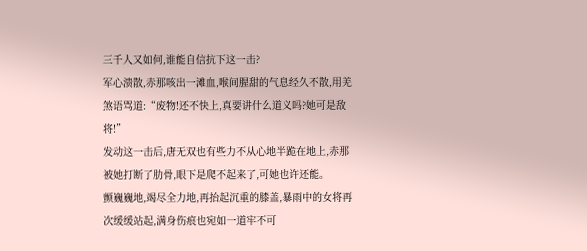三千人又如何,谁能自信抗下这一击?
军心溃散,赤那咳出一滩血,喉间腥甜的气息经久不散,用羌煞语骂道:“废物!还不快上,真要讲什么道义吗?她可是敌将!”
发动这一击后,唐无双也有些力不从心地半跪在地上,赤那被她打断了肋骨,眼下是爬不起来了,可她也许还能。
颤巍巍地,竭尽全力地,再抬起沉重的膝盖,暴雨中的女将再次缓缓站起,满身伤痕也宛如一道牢不可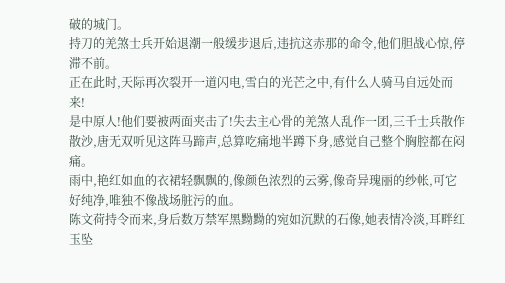破的城门。
持刀的羌煞士兵开始退潮一般缓步退后,违抗这赤那的命令,他们胆战心惊,停滞不前。
正在此时,天际再次裂开一道闪电,雪白的光芒之中,有什么人骑马自远处而来!
是中原人!他们要被两面夹击了!失去主心骨的羌煞人乱作一团,三千士兵散作散沙,唐无双听见这阵马蹄声,总算吃痛地半蹲下身,感觉自己整个胸腔都在闷痛。
雨中,艳红如血的衣裙轻飘飘的,像颜色浓烈的云雾,像奇异瑰丽的纱帐,可它好纯净,唯独不像战场脏污的血。
陈文荷持令而来,身后数万禁军黑黝黝的宛如沉默的石像,她表情冷淡,耳畔红玉坠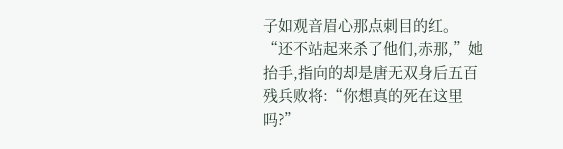子如观音眉心那点刺目的红。
“还不站起来杀了他们,赤那,”她抬手,指向的却是唐无双身后五百残兵败将:“你想真的死在这里吗?”